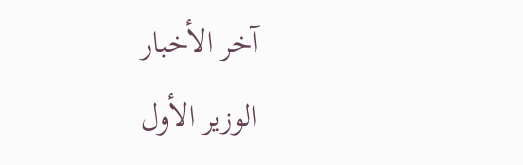آخر الأخبار
الوزير الأول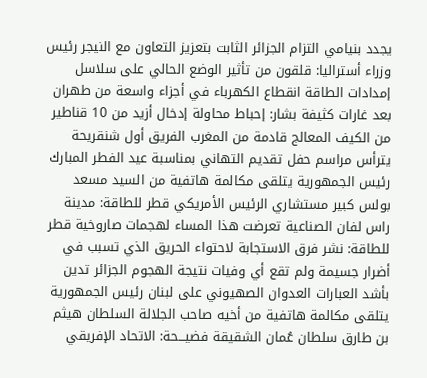يجدد بنيامي التزام الجزائر الثابت بتعزيز التعاون مع النيجر رئيس وزراء أستراليا: قلقون من تأثير الوضع الحالي على سلاسل إمدادات الطاقة انقطاع الكهرباء في أجزاء واسعة من طهران بعد غارات كثيفة بشار: إحباط محاولة إدخال أزيد من 10 قناطير من الكيف المعالج قادمة من المغرب الفريق أول شنقريحة يترأس مراسم حفل تقديم التهاني بمناسبة عيد الفطر المبارك رئيس الجمهورية يتلقى مكالمة هاتفية من السيد مسعد بولس كبير مستشاري الرئيس الأمريكي قطر للطاقة: مدينة راس لفان الصناعية تعرضت هذا المساء لهجمات صاروخية قطر للطاقة: نشر فرق الاستجابة لاحتواء الحريق الذي تسبب في أضرار جسيمة ولم تقع أي وفيات نتيجة الهجوم الجزائر تدين بأشد العبارات العدوان الصهيوني على لبنان رئيس الجمهورية يتلقى مكالمة هاتفية من أخيه صاحب الجلالة السلطان هيثم بن طارق سلطان عُمان الشقيقة فضيـــحة: الاتحاد الإفريقي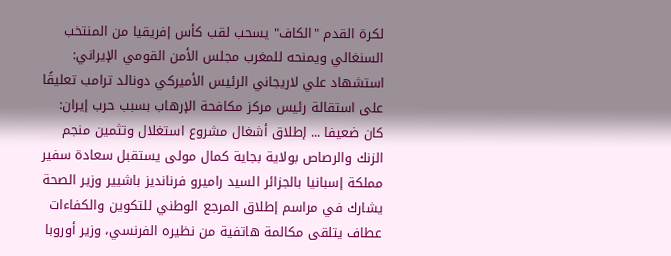لكرة القدم "الكاف" يسحب لقب كأس إفريقيا من المنتخب السنغالي ويمنحه للمغرب مجلس الأمن القومي الإيراني: استشهاد علي لاريجاني الرئيس الأميركي دونالد ترامب تعليقًا على استقالة رئيس مركز مكافحة الإرهاب بسبب حرب إيران: كان ضعيفا ... إطلاق أشغال مشروع استغلال وتثمين منجم الزنك والرصاص بولاية بجاية كمال مولى يستقبل سعادة سفير مملكة إسبانيا بالجزائر السيد راميرو فرنانديز باشيير وزير الصحة يشارك في مراسم إطلاق المرجع الوطني للتكوين والكفاءات عطاف يتلقى مكالمة هاتفية من نظيره الفرنسي، وزير أوروبا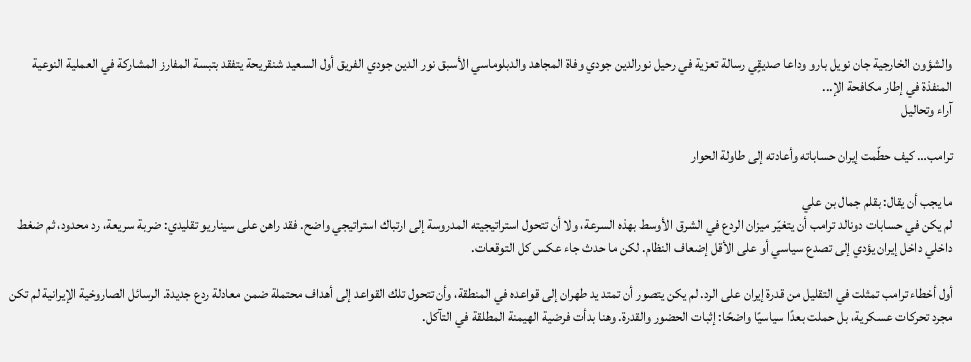والشؤون الخارجية جان نويل بارو وداعا صديقٍي رسالة تعزية في رحيل نورالدين جودي وفاة المجاهد والدبلوماسي الأسبق نور الدين جودي الفريق أول السعيد شنقريحة يتفقد بتبسة المفارز المشاركة في العملية النوعية المنفذة في إطار مكافحة الإ...
آراء وتحاليل

ترامب… كيف حطّمت إيران حساباته وأعادته إلى طاولة الحوار

ما يجب أن يقال: بقلم جمال بن علي
لم يكن في حسابات دونالد ترامب أن يتغيّر ميزان الردع في الشرق الأوسط بهذه السرعة، ولا أن تتحول استراتيجيته المدروسة إلى ارتباك استراتيجي واضح. فقد راهن على سيناريو تقليدي: ضربة سريعة، رد محدود، ثم ضغط داخلي داخل إيران يؤدي إلى تصدع سياسي أو على الأقل إضعاف النظام. لكن ما حدث جاء عكس كل التوقعات.

أول أخطاء ترامب تمثلت في التقليل من قدرة إيران على الرد. لم يكن يتصور أن تمتد يد طهران إلى قواعده في المنطقة، وأن تتحول تلك القواعد إلى أهداف محتملة ضمن معادلة ردع جديدة. الرسائل الصاروخية الإيرانية لم تكن مجرد تحركات عسكرية، بل حملت بعدًا سياسيًا واضحًا: إثبات الحضور والقدرة. وهنا بدأت فرضية الهيمنة المطلقة في التآكل.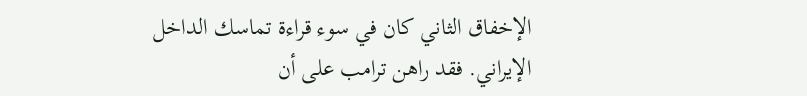الإخفاق الثاني كان في سوء قراءة تماسك الداخل الإيراني. فقد راهن ترامب على أن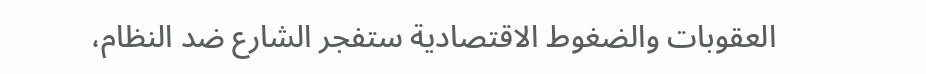العقوبات والضغوط الاقتصادية ستفجر الشارع ضد النظام،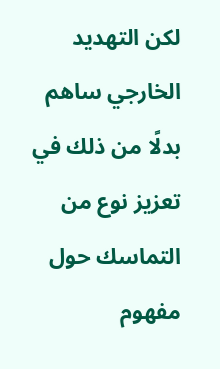لكن التهديد الخارجي ساهم بدلًا من ذلك في تعزيز نوع من التماسك حول مفهوم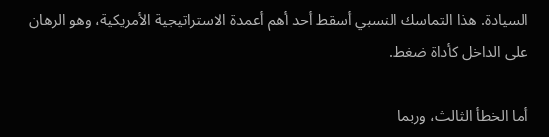السيادة. هذا التماسك النسبي أسقط أحد أهم أعمدة الاستراتيجية الأمريكية، وهو الرهان على الداخل كأداة ضغط.

أما الخطأ الثالث، وربما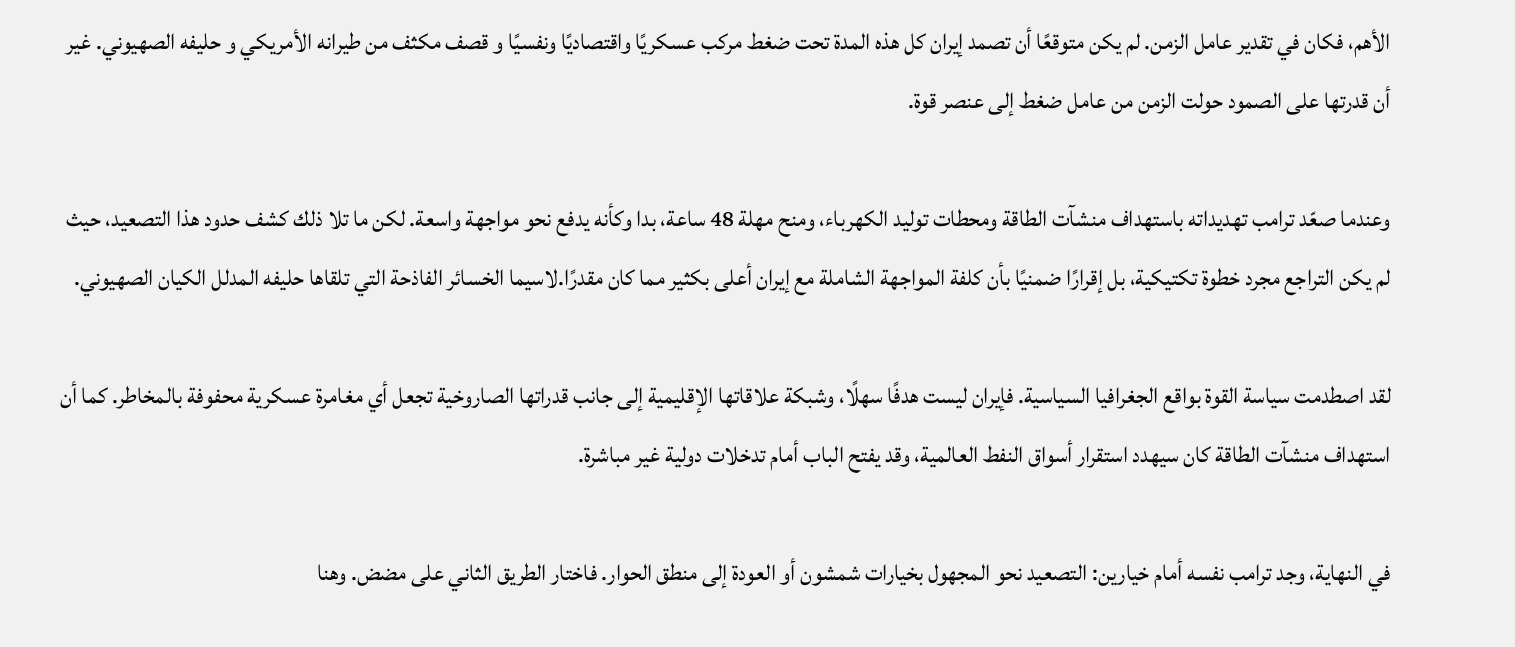الأهم، فكان في تقدير عامل الزمن. لم يكن متوقعًا أن تصمد إيران كل هذه المدة تحت ضغط مركب عسكريًا واقتصاديًا ونفسيًا و قصف مكثف من طيرانه الأمريكي و حليفه الصهيوني. غير أن قدرتها على الصمود حولت الزمن من عامل ضغط إلى عنصر قوة.

وعندما صعّد ترامب تهديداته باستهداف منشآت الطاقة ومحطات توليد الكهرباء، ومنح مهلة 48 ساعة، بدا وكأنه يدفع نحو مواجهة واسعة. لكن ما تلا ذلك كشف حدود هذا التصعيد، حيث لم يكن التراجع مجرد خطوة تكتيكية، بل إقرارًا ضمنيًا بأن كلفة المواجهة الشاملة مع إيران أعلى بكثير مما كان مقدرًا.لاسيما الخسائر الفاذحة التي تلقاها حليفه المدلل الكيان الصهيوني.

لقد اصطدمت سياسة القوة بواقع الجغرافيا السياسية. فإيران ليست هدفًا سهلًا، وشبكة علاقاتها الإقليمية إلى جانب قدراتها الصاروخية تجعل أي مغامرة عسكرية محفوفة بالمخاطر. كما أن استهداف منشآت الطاقة كان سيهدد استقرار أسواق النفط العالمية، وقد يفتح الباب أمام تدخلات دولية غير مباشرة.

في النهاية، وجد ترامب نفسه أمام خيارين: التصعيد نحو المجهول بخيارات شمشون أو العودة إلى منطق الحوار. فاختار الطريق الثاني على مضض. وهنا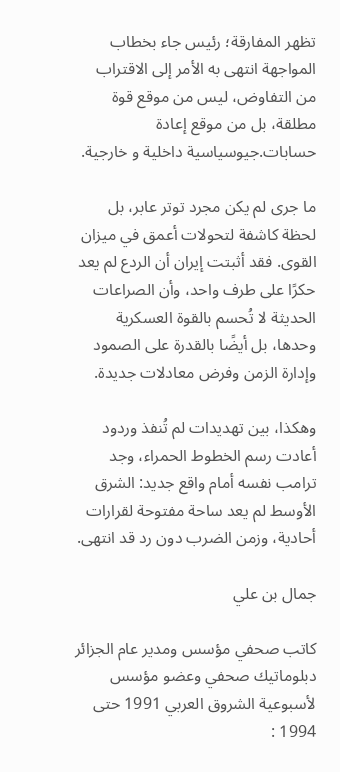تظهر المفارقة؛ رئيس جاء بخطاب المواجهة انتهى به الأمر إلى الاقتراب من التفاوض، ليس من موقع قوة مطلقة، بل من موقع إعادة حسابات.جيوسياسية داخلية و خارجية.

ما جرى لم يكن مجرد توتر عابر، بل لحظة كاشفة لتحولات أعمق في ميزان القوى. فقد أثبتت إيران أن الردع لم يعد حكرًا على طرف واحد، وأن الصراعات الحديثة لا تُحسم بالقوة العسكرية وحدها، بل أيضًا بالقدرة على الصمود وإدارة الزمن وفرض معادلات جديدة.

وهكذا، بين تهديدات لم تُنفذ وردود أعادت رسم الخطوط الحمراء، وجد ترامب نفسه أمام واقع جديد: الشرق الأوسط لم يعد ساحة مفتوحة لقرارات أحادية، وزمن الضرب دون رد قد انتهى.

جمال بن علي

كاتب صحفي مؤسس ومدير عام الجزائر دبلوماتيك صحفي وعضو مؤسس لأسبوعية الشروق العربي 1991 حتى 1994 :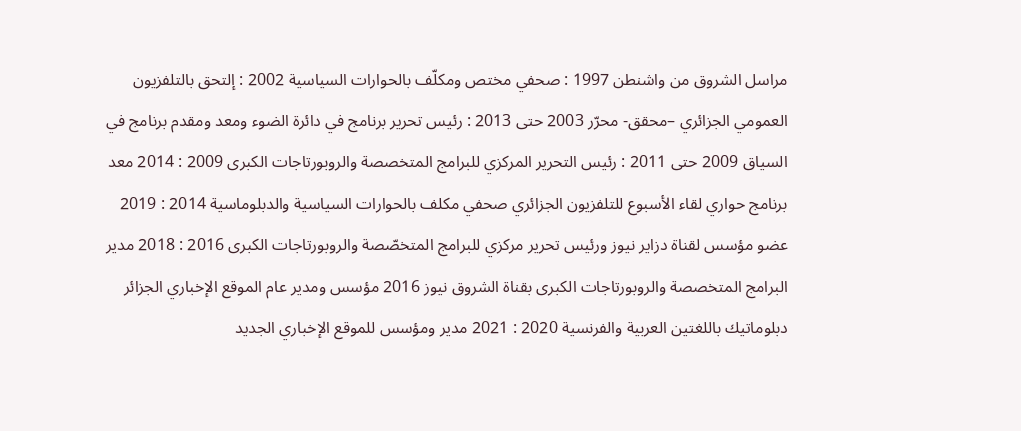مراسل الشروق من واشنطن 1997 : صحفي مختص ومكلّف بالحوارات السياسية 2002 : إلتحق بالتلفزيون العمومي الجزائري –محقق- محرّر 2003 حتى 2013 : رئيس تحرير برنامج في دائرة الضوء ومعد ومقدم برنامج في السياق 2009 حتى 2011 : رئيس التحرير المركزي للبرامج المتخصصة والروبورتاجات الكبرى 2009 : 2014 معد برنامج حواري لقاء الأسبوع للتلفزيون الجزائري صحفي مكلف بالحوارات السياسية والدبلوماسية 2014 : 2019 عضو مؤسس لقناة دزاير نيوز ورئيس تحرير مركزي للبرامج المتخصّصة والروبورتاجات الكبرى 2016 : 2018 مدير البرامج المتخصصة والروبورتاجات الكبرى بقناة الشروق نيوز 2016 مؤسس ومدير عام الموقع الإخباري الجزائر دبلوماتيك باللغتين العربية والفرنسية 2020 : 2021 مدير ومؤسس للموقع الإخباري الجديد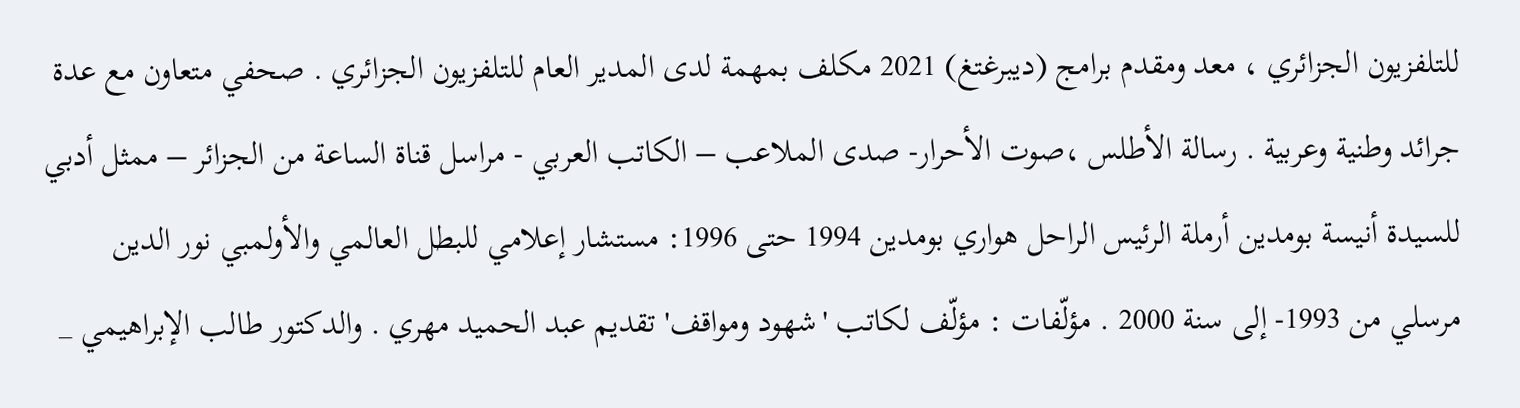للتلفزيون الجزائري ، معد ومقدم برامج (ديبرغتغ) 2021 مكلف بمهمة لدى المدير العام للتلفزيون الجزائري . صحفي متعاون مع عدة جرائد وطنية وعربية . رسالة الأطلس ،صوت الأحرار- صدى الملاعب – الكاتب العربي - مراسل قناة الساعة من الجزائر – ممثل أدبي للسيدة أنيسة بومدين أرملة الرئيس الراحل هواري بومدين 1994 حتى 1996: مستشار إعلامي للبطل العالمي والأولمبي نور الدين مرسلي من 1993- إلى سنة 2000 . مؤلّفات : مؤلّف لكاتب 'شهود ومواقف' تقديم عبد الحميد مهري . والدكتور طالب الإبراهيمي _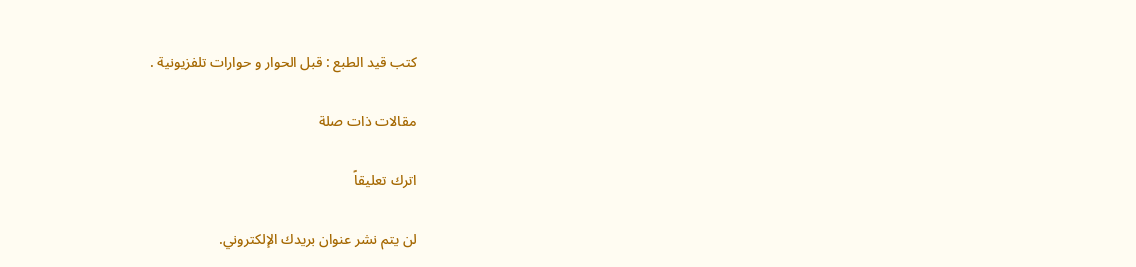كتب قيد الطبع : قبل الحوار و حوارات تلفزيونية .

مقالات ذات صلة

اترك تعليقاً

لن يتم نشر عنوان بريدك الإلكتروني.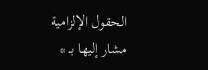الحقول الإلزامية مشار إليها بـ *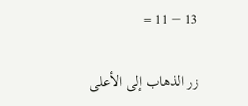13 − 11 =

زر الذهاب إلى الأعلى